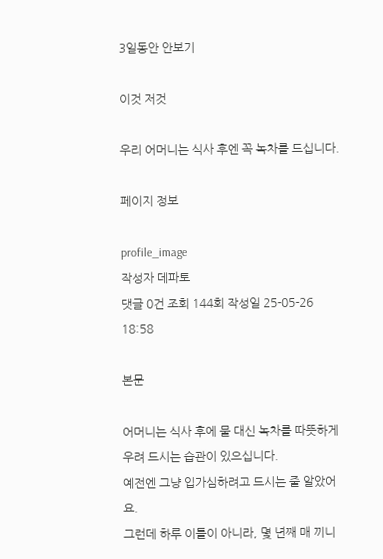3일동안 안보기

이것 저것

우리 어머니는 식사 후엔 꼭 녹차를 드십니다.

페이지 정보

profile_image
작성자 데파토
댓글 0건 조회 144회 작성일 25-05-26 18:58

본문

어머니는 식사 후에 물 대신 녹차를 따뜻하게 우려 드시는 습관이 있으십니다.
예전엔 그냥 입가심하려고 드시는 줄 알았어요.
그런데 하루 이틀이 아니라, 몇 년째 매 끼니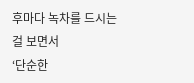후마다 녹차를 드시는 걸 보면서
‘단순한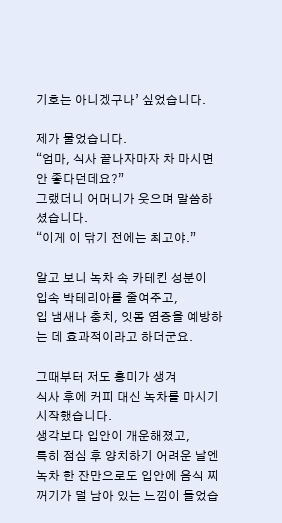기호는 아니겠구나’ 싶었습니다.

제가 물었습니다.
“엄마, 식사 끝나자마자 차 마시면 안 좋다던데요?”
그랬더니 어머니가 웃으며 말씀하셨습니다.
“이게 이 닦기 전에는 최고야.”

알고 보니 녹차 속 카테킨 성분이
입속 박테리아를 줄여주고,
입 냄새나 충치, 잇몸 염증을 예방하는 데 효과적이라고 하더군요.

그때부터 저도 흥미가 생겨
식사 후에 커피 대신 녹차를 마시기 시작했습니다.
생각보다 입안이 개운해졌고,
특히 점심 후 양치하기 어려운 날엔
녹차 한 잔만으로도 입안에 음식 찌꺼기가 덜 남아 있는 느낌이 들었습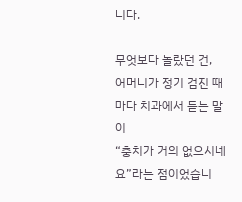니다.

무엇보다 놀랐던 건,
어머니가 정기 검진 때마다 치과에서 듣는 말이
“충치가 거의 없으시네요”라는 점이었습니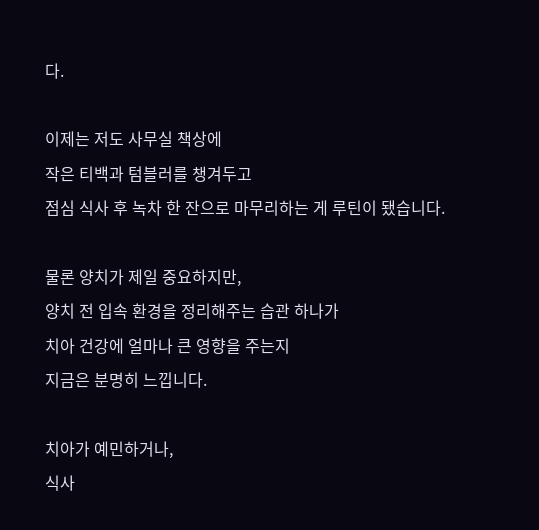다.

이제는 저도 사무실 책상에
작은 티백과 텀블러를 챙겨두고
점심 식사 후 녹차 한 잔으로 마무리하는 게 루틴이 됐습니다.

물론 양치가 제일 중요하지만,
양치 전 입속 환경을 정리해주는 습관 하나가
치아 건강에 얼마나 큰 영향을 주는지
지금은 분명히 느낍니다.

치아가 예민하거나,
식사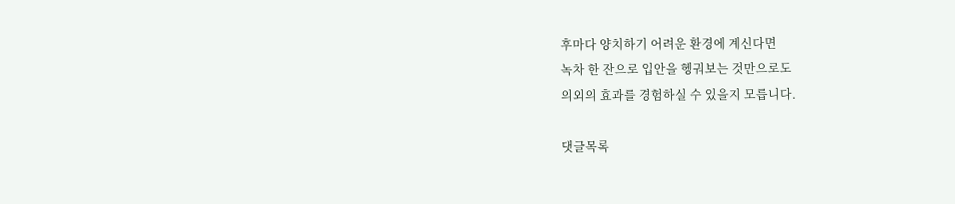후마다 양치하기 어려운 환경에 계신다면
녹차 한 잔으로 입안을 헹궈보는 것만으로도
의외의 효과를 경험하실 수 있을지 모릅니다.

댓글목록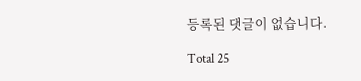등록된 댓글이 없습니다.

Total 25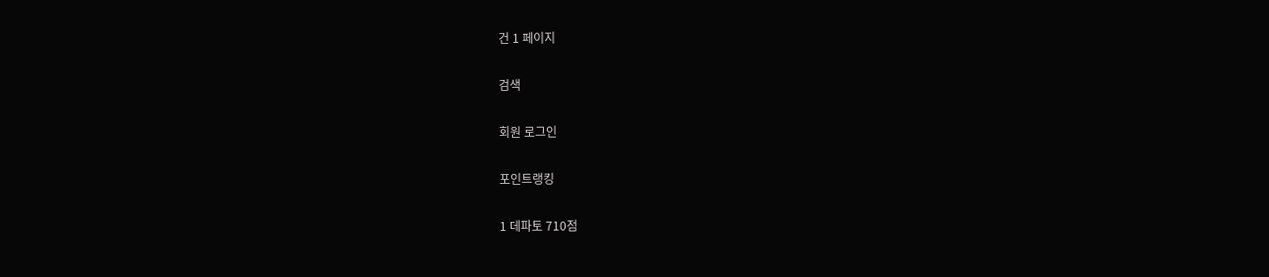건 1 페이지

검색

회원 로그인

포인트랭킹

1 데파토 710점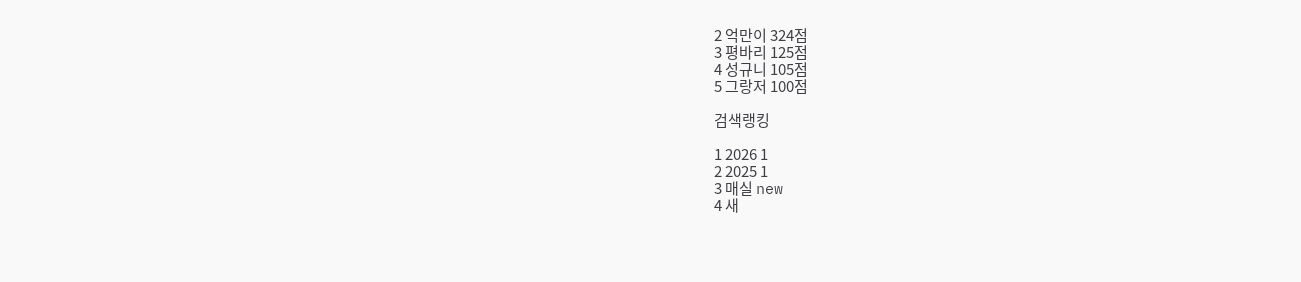2 억만이 324점
3 평바리 125점
4 성규니 105점
5 그랑저 100점

검색랭킹

1 2026 1
2 2025 1
3 매실 new
4 새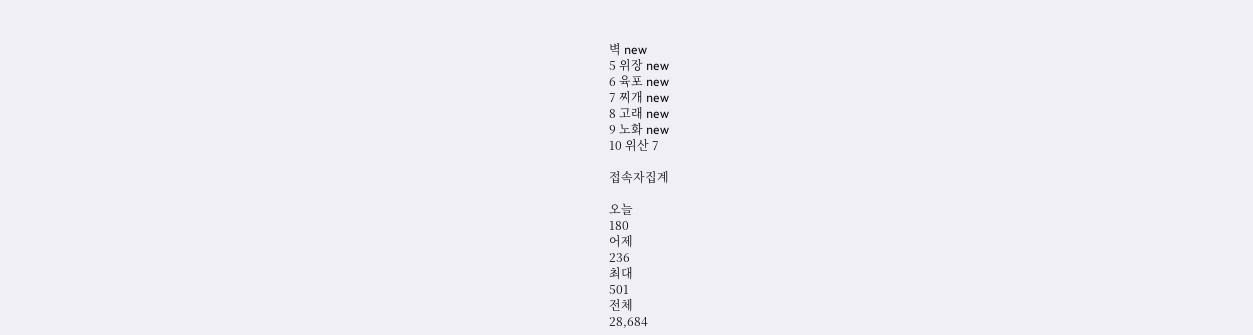벽 new
5 위장 new
6 육포 new
7 찌개 new
8 고래 new
9 노화 new
10 위산 7

접속자집계

오늘
180
어제
236
최대
501
전체
28,684